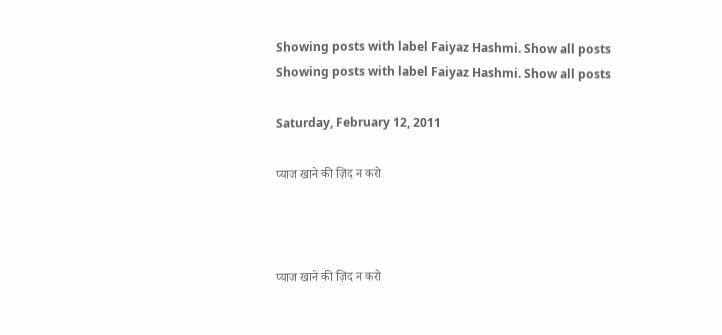Showing posts with label Faiyaz Hashmi. Show all posts
Showing posts with label Faiyaz Hashmi. Show all posts

Saturday, February 12, 2011

प्याज खाने की ज़िद न करो



प्याज खाने की ज़िद न करो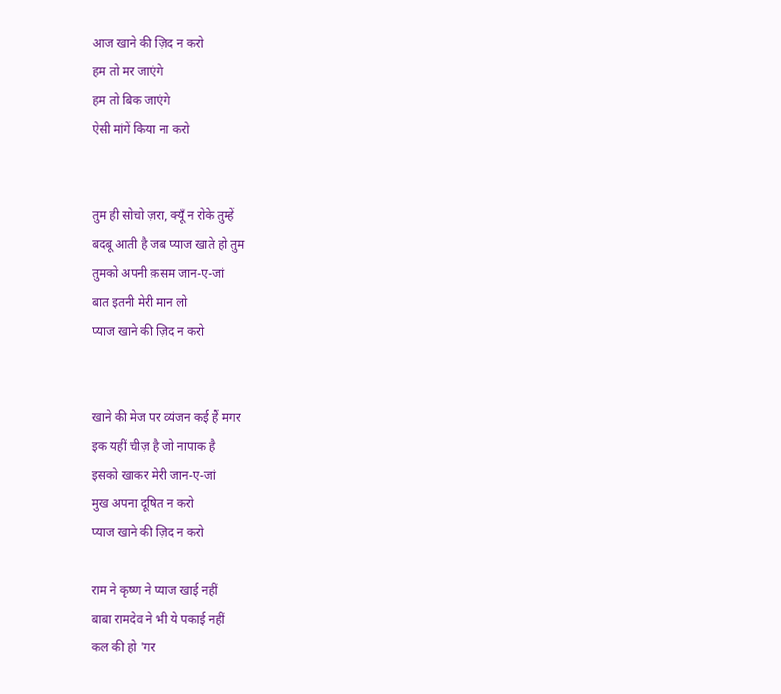आज खाने की ज़िद न करो
हम तो मर जाएंगे
हम तो बिक जाएंगे
ऐसी मांगें किया ना करो


तुम ही सोचो ज़रा, क्यूँ न रोके तुम्हें
बदबू आती है जब प्याज खाते हो तुम
तुमको अपनी क़सम जान-ए-जां
बात इतनी मेरी मान लो
प्याज खाने की ज़िद न करो


खाने की मेज पर व्यंजन कई हैं मगर
इक यहीं चीज़ है जो नापाक है
इसको खाकर मेरी जान-ए-जां
मुख अपना दूषित न करो
प्याज खाने की ज़िद न करो

राम ने कृष्ण ने प्याज खाई नहीं
बाबा रामदेव ने भी ये पकाई नहीं
कल की हो 'गर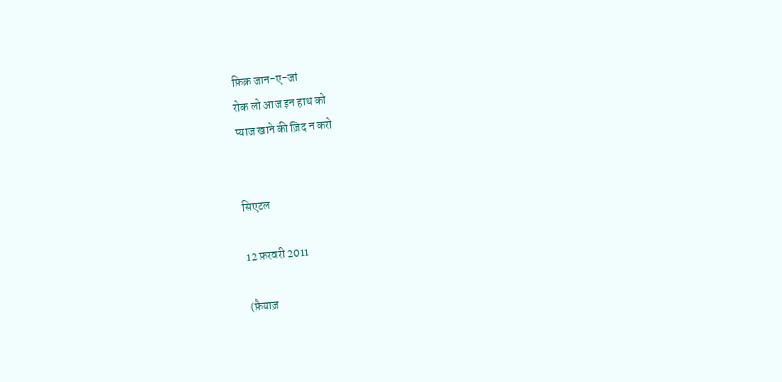फ़िक्र जान-ए-जां
रोक लो आज इन हाथ को
प्याज खाने की ज़िद न करो


सिएटल

12 फ़रवरी 2011

(फ़ैयाज़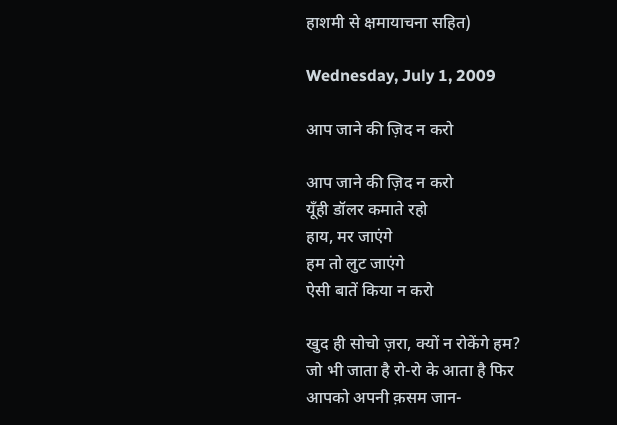हाशमी से क्षमायाचना सहित)

Wednesday, July 1, 2009

आप जाने की ज़िद न करो

आप जाने की ज़िद न करो
यूँही डॉलर कमाते रहो
हाय, मर जाएंगे
हम तो लुट जाएंगे
ऐसी बातें किया न करो

खुद ही सोचो ज़रा, क्यों न रोकेंगे हम?
जो भी जाता है रो-रो के आता है फिर
आपको अपनी क़सम जान-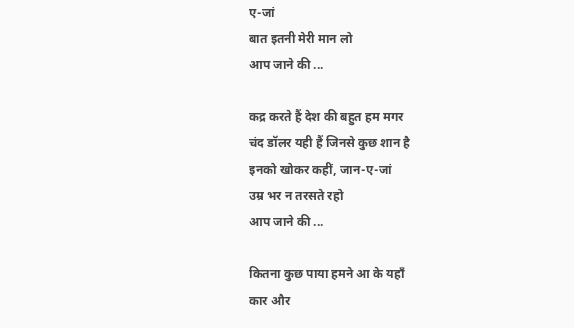ए-जां
बात इतनी मेरी मान लो
आप जाने की ...

कद्र करते हैं देश की बहुत हम मगर
चंद डॉलर यही हैं जिनसे कुछ शान है
इनको खोकर कहीं, जान-ए-जां
उम्र भर न तरसते रहो
आप जाने की ...

कितना कुछ पाया हमने आ के यहाँ
कार और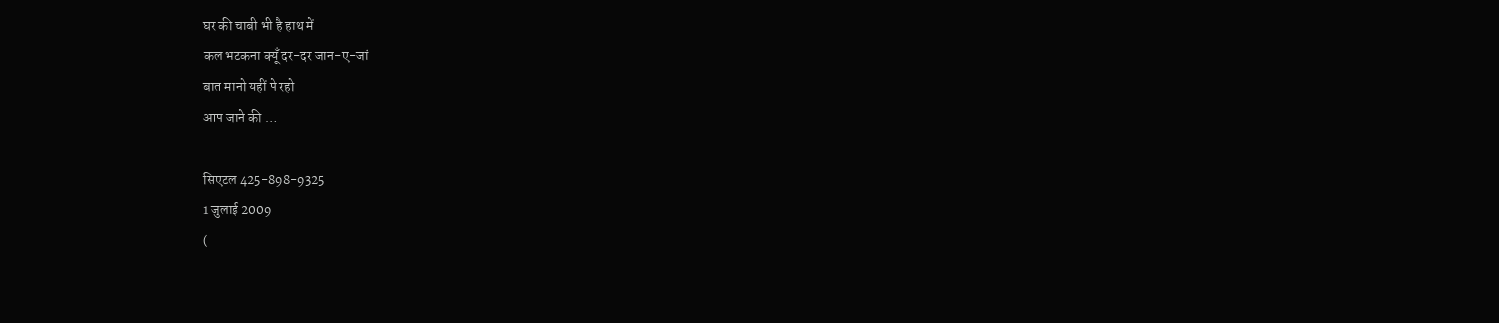घर की चाबी भी है हाथ में
कल भटकना क्यूँ दर-दर जान-ए-जां
बात मानो यहीं पे रहो
आप जाने की …

सिएटल 425-898-9325
1 जुलाई 2009
(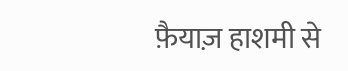फ़ैयाज़ हाशमी से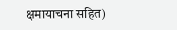क्षमायाचना सहित)